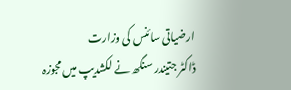ارضیاتی سائنس کی وزارت
ڈاکٹر جتیندر سنگھ نے لکشدیپ میں مجوزہ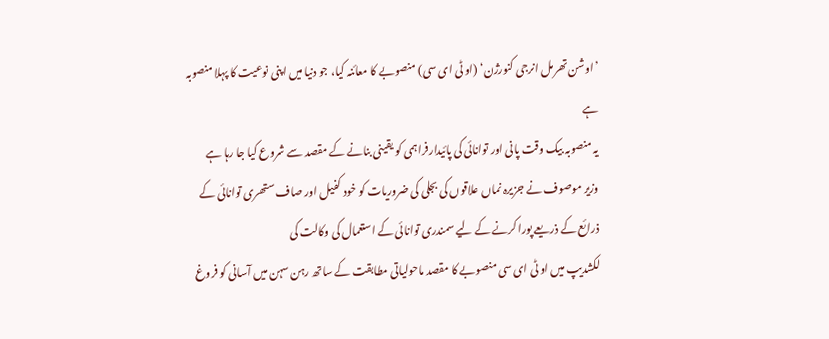’اوشن تھرمل انرجی کنورژن‘ (او ٹی ای سی) منصوبے کا معائنہ کیا، جو دنیا میں اپنی نوعیت کا پہلا منصوبہ ہے
یہ منصوبہ بیک وقت پانی اور توانائی کی پائیدارفراہمی کو یقینی بنانے کے مقصد سے شروع کیا جا رہا ہے
وزیر موصوف نے جزیرہ نماں علاقوں کی بجلی کی ضروریات کو خود کفیل اور صاف ستھری توانائی کے ذرائع کے ذریعے پورا کرنے کے لیے سمندری توانائی کے استعمال کی وکالت کی
لکشدیپ میں او ٹی ای سی منصوبے کا مقصد ماحولیاتی مطابقت کے ساتھ رہن سہن میں آسانی کو فروغ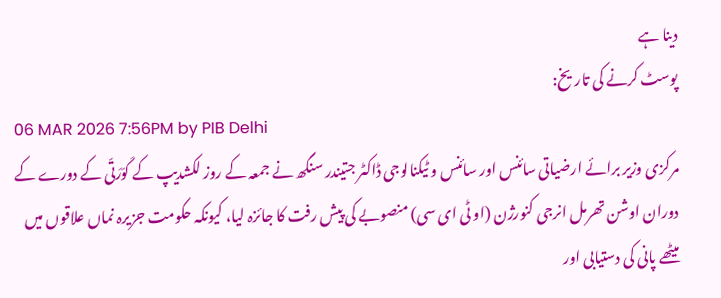دینا ہے
پوسٹ کرنے کی تاریخ:
06 MAR 2026 7:56PM by PIB Delhi
مرکزی وزیر برائے ارضیاتی سائنس اور سائنس و ٹیکنالوجی ڈاکٹر جتیندر سنگھ نے جمعہ کے روز لکشدیپ کے کَوَرَتّی کے دورے کے دوران اوشن تھرمل انرجی کنورژن (او ٹی ای سی) منصوبے کی پیش رفت کا جائزہ لیا، کیونکہ حکومت جزیرہ نماں علاقوں میں میٹھے پانی کی دستیابی اور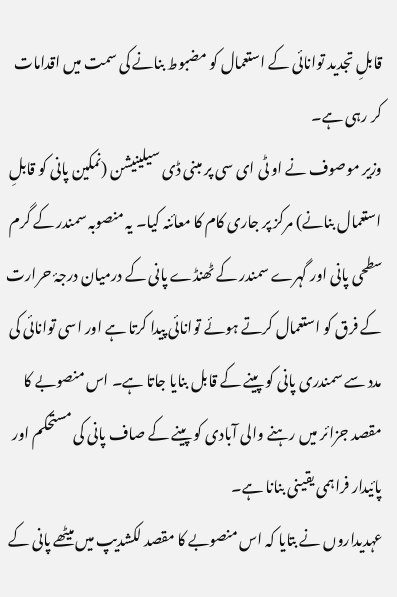قابلِ تجدید توانائی کے استعمال کو مضبوط بنانے کی سمت میں اقدامات کر رہی ہے۔
وزیر موصوف نے او ٹی ای سی پر مبنی ڈی سیلینیشن (نمکین پانی کو قابلِ استعمال بنانے) مرکز پر جاری کام کا معائنہ کیا۔ یہ منصوبہ سمندر کے گرم سطحی پانی اور گہرے سمندر کے ٹھنڈے پانی کے درمیان درجۂ حرارت کے فرق کو استعمال کرتے ہوئے توانائی پیدا کرتا ہے اور اسی توانائی کی مدد سے سمندری پانی کو پینے کے قابل بنایا جاتا ہے۔ اس منصوبے کا مقصد جزائر میں رہنے والی آبادی کو پینے کے صاف پانی کی مستحکم اور پائیدار فراہمی یقینی بنانا ہے۔
عہدیداروں نے بتایا کہ اس منصوبے کا مقصد لکشدیپ میں میٹھے پانی کے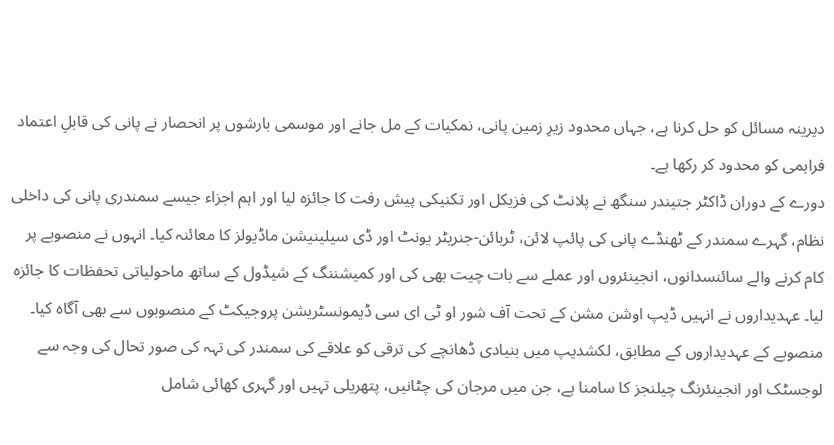دیرینہ مسائل کو حل کرنا ہے، جہاں محدود زیرِ زمین پانی، نمکیات کے مل جانے اور موسمی بارشوں پر انحصار نے پانی کی قابلِ اعتماد فراہمی کو محدود کر رکھا ہے۔
دورے کے دوران ڈاکٹر جتیندر سنگھ نے پلانٹ کی فزیکل اور تکنیکی پیش رفت کا جائزہ لیا اور اہم اجزاء جیسے سمندری پانی کی داخلی نظام، گہرے سمندر کے ٹھنڈے پانی کی پائپ لائن، ٹربائن-جنریٹر یونٹ اور ڈی سیلینیشن ماڈیولز کا معائنہ کیا۔ انہوں نے منصوبے پر کام کرنے والے سائنسدانوں، انجینئروں اور عملے سے بات چیت بھی کی اور کمیشننگ کے شیڈول کے ساتھ ماحولیاتی تحفظات کا جائزہ لیا۔ عہدیداروں نے انہیں ڈیپ اوشن مشن کے تحت آف شور او ٹی ای سی ڈیمونسٹریشن پروجیکٹ کے منصوبوں سے بھی آگاہ کیا۔
منصوبے کے عہدیداروں کے مطابق، لکشدیپ میں بنیادی ڈھانچے کی ترقی کو علاقے کی سمندر کی تہہ کی صور تحال کی وجہ سے لوجسٹک اور انجینئرنگ چیلنجز کا سامنا ہے، جن میں مرجان کی چٹانیں، پتھریلی تہیں اور گہری کھائی شامل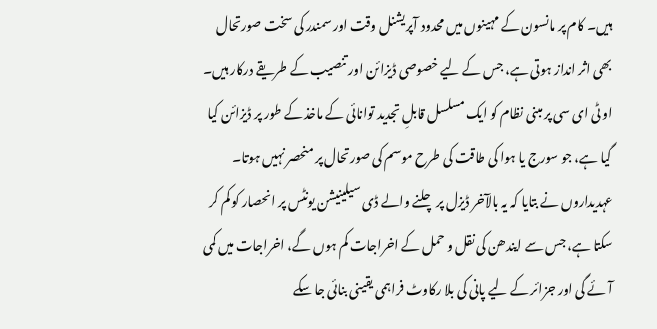ہیں۔ کام پر مانسون کے مہینوں میں محدود آپریشنل وقت اور سمندر کی سخت صورتحال بھی اثر انداز ہوتی ہے، جس کے لیے خصوصی ڈیزائن اور تنصیب کے طریقے درکار ہیں۔
او ٹی ای سی پر مبنی نظام کو ایک مسلسل قابلِ تجدید توانائی کے ماخذ کے طور پر ڈیزائن کیا گیا ہے، جو سورج یا ہوا کی طاقت کی طرح موسم کی صورتحال پر منحصر نہیں ہوتا۔ عہدیداروں نے بتایا کہ یہ بالآخر ڈیزل پر چلنے والے ڈی سیلینیشن یونٹس پر انحصار کو کم کر سکتا ہے، جس سے ایندھن کی نقل و حمل کے اخراجات کم ہوں گے، اخراجات میں کمی آئے گی اور جزائر کے لیے پانی کی بلا رکاوٹ فراہمی یقینی بنائی جا سکے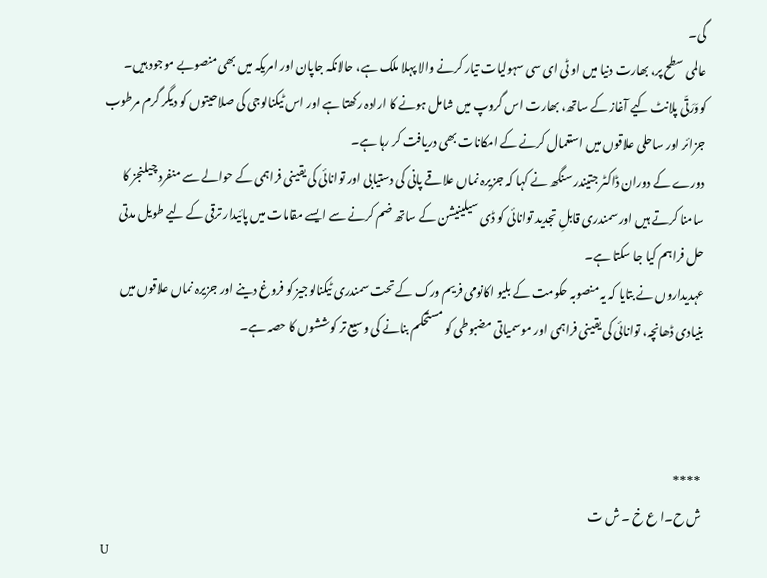گی۔
عالمی سطح پر، بھارت دنیا میں او ٹی ای سی سہولیات تیار کرنے والا پہلا ملک ہے، حالانکہ جاپان اور امریکہ میں بھی منصوبے موجود ہیں۔ کووَرَتّی پلانٹ کیے آغاز کے ساتھ، بھارت اس گروپ میں شامل ہونے کا ارادہ رکھتا ہے اور اس ٹیکنالوجی کی صلاحیتوں کو دیگر گرم مرطوب جزائر اور ساحلی علاقوں میں استعمال کرنے کے امکانات بھی دریافت کر رہا ہے۔
دورے کے دوران ڈاکٹر جتیندر سنگھ نے کہا کہ جزیرہ نماں علاقے پانی کی دستیابی اور توانائی کی یقینی فراہمی کے حوالے سے منفرد چیلنجز کا سامنا کرتے ہیں اور سمندری قابلِ تجدید توانائی کو ڈی سیلینیشن کے ساتھ ضم کرنے سے ایسے مقامات میں پائیدار ترقی کے لیے طویل مدتی حل فراہم کیا جا سکتا ہے۔
عہدیداروں نے بتایا کہ یہ منصوبہ حکومت کے بلیو اکانومی فریم ورک کے تحت سمندری ٹیکنالوجیز کو فروغ دینے اور جزیرہ نماں علاقوں میں بنیادی ڈھانچہ، توانائی کی یقینی فراہمی اور موسمیاتی مضبوطی کو مستحکم بنانے کی وسیع تر کوششوں کا حصہ ہے۔



****
ش ح۔ا ع خ ۔ ش ت
U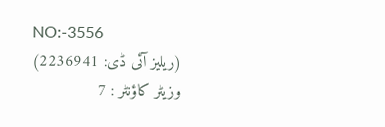NO:-3556
(ریلیز آئی ڈی: 2236941)
وزیٹر کاؤنٹر : 7